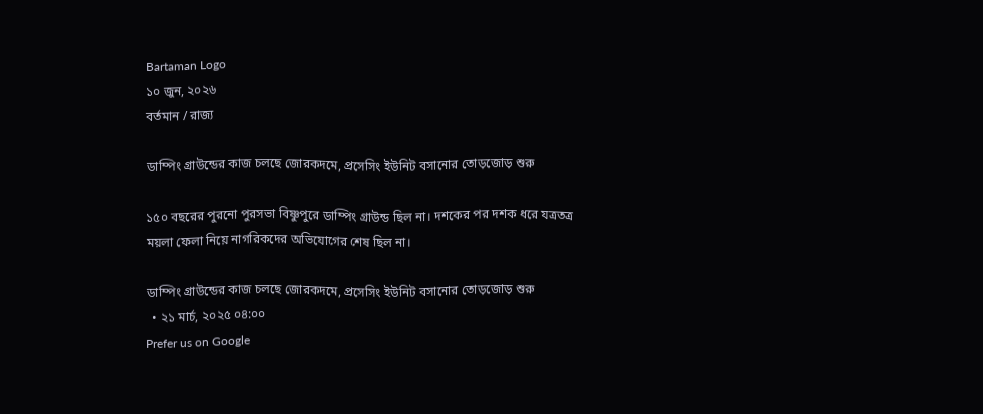Bartaman Logo
১০ জুন, ২০২৬
বর্তমান / রাজ্য

ডাম্পিং গ্রাউন্ডের কাজ চলছে জোরকদমে, প্রসেসিং ইউনিট বসানোর তোড়জোড় শুরু

১৫০ বছরের পুরনো পুরসভা বিষ্ণুপুরে ডাম্পিং গ্রাউন্ড ছিল না। দশকের পর দশক ধরে যত্রতত্র ময়লা ফেলা নিয়ে নাগরিকদের অভিযোগের শেষ ছিল না।

ডাম্পিং গ্রাউন্ডের কাজ চলছে জোরকদমে, প্রসেসিং ইউনিট বসানোর তোড়জোড় শুরু
  • ২১ মার্চ, ২০২৫ ০৪:০০
Prefer us on Google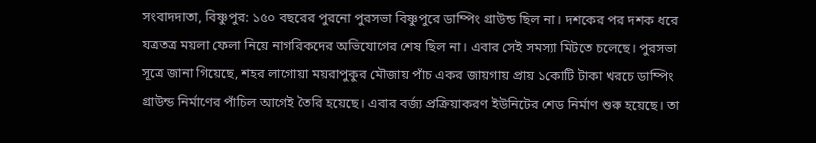সংবাদদাতা, বিষ্ণুপুর: ১৫০ বছরের পুরনো পুরসভা বিষ্ণুপুরে ডাম্পিং গ্রাউন্ড ছিল না। দশকের পর দশক ধরে যত্রতত্র ময়লা ফেলা নিয়ে নাগরিকদের অভিযোগের শেষ ছিল না। এবার সেই সমস্যা মিটতে চলেছে। পুরসভা সূত্রে জানা গিয়েছে, শহর লাগোয়া ময়রাপুকুর মৌজায় পাঁচ একর জায়গায় প্রায় ১কোটি টাকা খরচে ডাম্পিং গ্রাউন্ড নির্মাণের পাঁচিল আগেই তৈরি হয়েছে। এবার বর্জ্য প্রক্রিয়াকরণ ইউনিটের শেড নির্মাণ শুরু হয়েছে। তা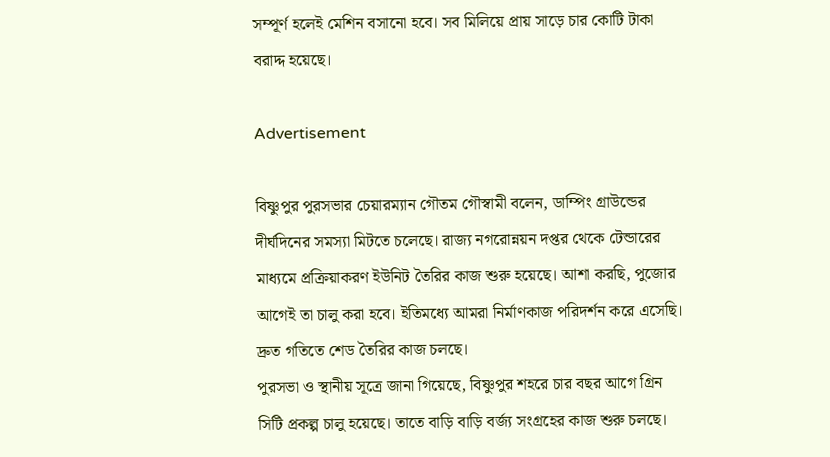সম্পূর্ণ হলেই মেশিন বসানো হবে। সব মিলিয়ে প্রায় সাড়ে চার কোটি টাকা বরাদ্দ হয়েছে।

Advertisement

বিষ্ণুপুর পুরসভার চেয়ারম্যান গৌতম গৌস্বামী বলেন, ডাম্পিং গ্রাউন্ডের দীর্ঘদিনের সমস্যা মিটতে চলেছে। রাজ্য নগরোন্নয়ন দপ্তর থেকে টেন্ডারের মাধ্যমে প্রক্রিয়াকরণ ইউনিট তৈরির কাজ শুরু হয়েছে। আশা করছি, পুজোর আগেই তা চালু করা হবে। ইতিমধ্যে আমরা নির্মাণকাজ পরিদর্শন করে এসেছি। দ্রুত গতিতে শেড তৈরির কাজ চলছে।
পুরসভা ও স্থানীয় সূত্রে জানা গিয়েছে, বিষ্ণুপুর শহরে চার বছর আগে গ্রিন সিটি প্রকল্প চালু হয়েছে। তাতে বাড়ি বাড়ি বর্জ‌্য সংগ্রহের কাজ শুরু চলছে।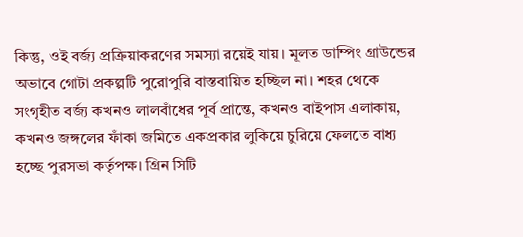কিন্তু, ওই বর্জ্য প্রক্রিয়াকরণের সমস্যা রয়েই যায়। মূলত ডাম্পিং গ্রাউন্ডের অভাবে গোটা প্রকল্পটি পুরোপুরি বাস্তবায়িত হচ্ছিল না। শহর থেকে সংগৃহীত বর্জ্য কখনও লালবাঁধের পূর্ব প্রান্তে, কখনও বাইপাস এলাকায়, কখনও জঙ্গলের ফাঁকা জমিতে একপ্রকার লুকিয়ে চুরিয়ে ফেলতে বাধ্য হচ্ছে পুরসভা কর্তৃপক্ষ। গ্রিন সিটি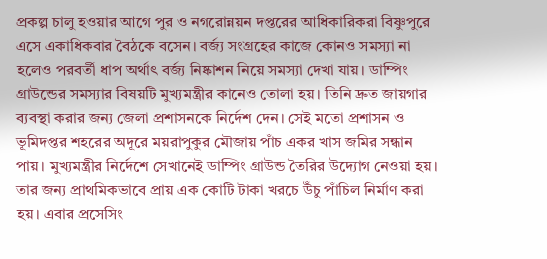প্রকল্প চালু হওয়ার আগে পুর ও নগরোন্নয়ন দপ্তরের আধিকারিকরা বিষ্ণুপুরে এসে একাধিকবার বৈঠকে বসেন। বর্জ্য সংগ্রহের কাজে কোনও সমস্যা না হলেও পরবর্তী ধাপ অর্থাৎ বর্জ্য নিষ্কাশন নিয়ে সমস্যা দেখা যায়। ডাম্পিং গ্রাউন্ডের সমস্যার বিষয়টি মুখ্যমন্ত্রীর কানেও তোলা হয়। তিনি দ্রুত জায়গার ব্যবস্থা করার জন্য জেলা প্রশাসনকে নির্দেশ দেন। সেই মতো প্রশাসন ও ভূমিদপ্তর শহরের অদূরে ময়রাপুকুর মৌজায় পাঁচ একর খাস জমির সন্ধান পায়। মুখ্যমন্ত্রীর নির্দেশে সেখানেই ডাম্পিং গ্রাউন্ড তৈরির উদ্যোগ নেওয়া হয়। তার জন্য প্রাথমিকভাবে প্রায় এক কোটি টাকা খরচে উঁচু পাঁচিল নির্মাণ করা হয়। এবার প্রসেসিং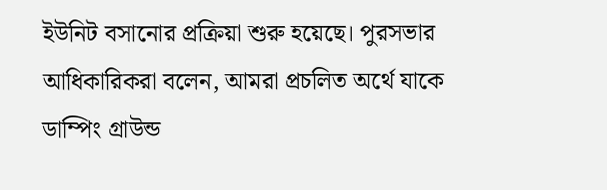ইউনিট বসানোর প্রক্রিয়া শুরু হয়েছে। পুরসভার আধিকারিকরা বলেন, আমরা প্রচলিত অর্থে যাকে ডাম্পিং গ্রাউন্ড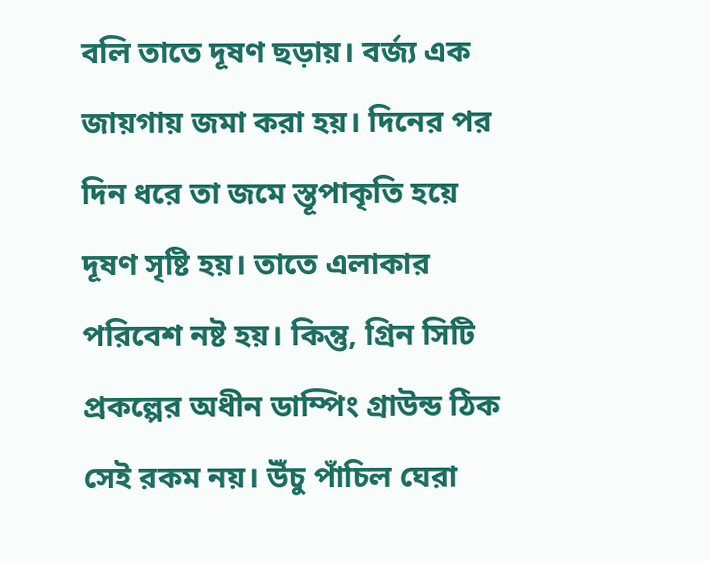বলি তাতে দূষণ ছড়ায়। বর্জ্য এক জায়গায় জমা করা হয়। দিনের পর দিন ধরে তা জমে স্তূপাকৃতি হয়ে দূষণ সৃষ্টি হয়। তাতে এলাকার পরিবেশ নষ্ট হয়। কিন্তু, গ্রিন সিটি প্রকল্পের অধীন ডাম্পিং গ্রাউন্ড ঠিক সেই রকম নয়। উঁচু পাঁচিল ঘেরা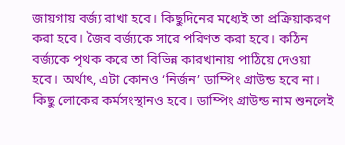জায়গায় বর্জ্য রাখা হবে। কিছুদিনের মধ্যেই তা প্রক্রিয়াকরণ করা হবে। জৈব বর্জ্যকে সারে পরিণত করা হবে। কঠিন বর্জ্যকে পৃথক করে তা বিভিন্ন কারখানায় পাঠিয়ে দেওয়া হবে। অর্থাৎ, এটা কোনও ‘নির্জন’ ডাম্পিং গ্রাউন্ড হবে না। কিছু লোকের কর্মসংস্থানও হবে। ডাম্পিং গ্রাউন্ড নাম শুনলেই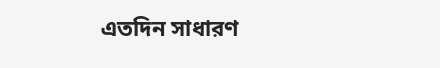এতদিন সাধারণ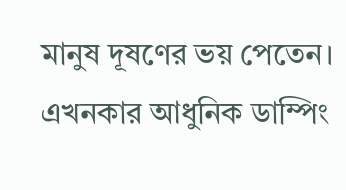মানুষ দূষণের ভয় পেতেন। এখনকার আধুনিক ডাম্পিং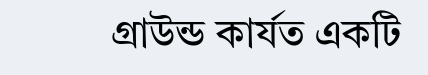গ্রাউন্ড কার্যত একটি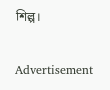শিল্প।

Advertisement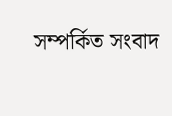সম্পর্কিত সংবাদ